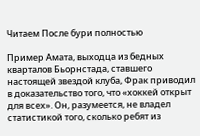Читаем После бури полностью

Пример Амата, выходца из бедных кварталов Бьорнстада, ставшего настоящей звездой клуба, Фрак приводил в доказательство того, что «хоккей открыт для всех». Он, разумеется, не владел статистикой того, сколько ребят из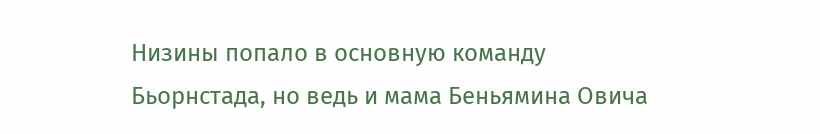Низины попало в основную команду Бьорнстада, но ведь и мама Беньямина Овича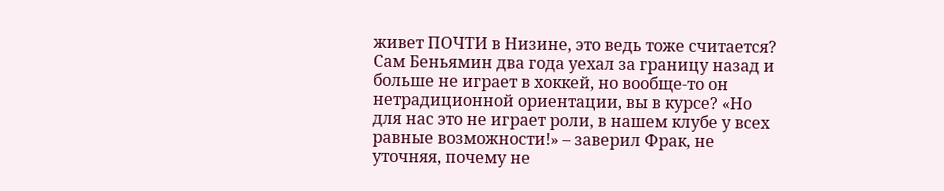живет ПОЧТИ в Низине, это ведь тоже считается? Сам Беньямин два года уехал за границу назад и больше не играет в хоккей, но вообще-то он нетрадиционной ориентации, вы в курсе? «Но для нас это не играет роли, в нашем клубе у всех равные возможности!» – заверил Фрак, не уточняя, почему не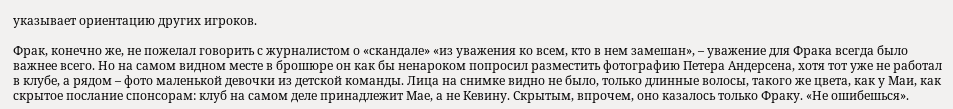указывает ориентацию других игроков.

Фрак, конечно же, не пожелал говорить с журналистом о «скандале» «из уважения ко всем, кто в нем замешан», – уважение для Фрака всегда было важнее всего. Но на самом видном месте в брошюре он как бы ненароком попросил разместить фотографию Петера Андерсена, хотя тот уже не работал в клубе, а рядом – фото маленькой девочки из детской команды. Лица на снимке видно не было, только длинные волосы, такого же цвета, как у Маи, как скрытое послание спонсорам: клуб на самом деле принадлежит Мае, а не Кевину. Скрытым, впрочем, оно казалось только Фраку. «Не ошибешься».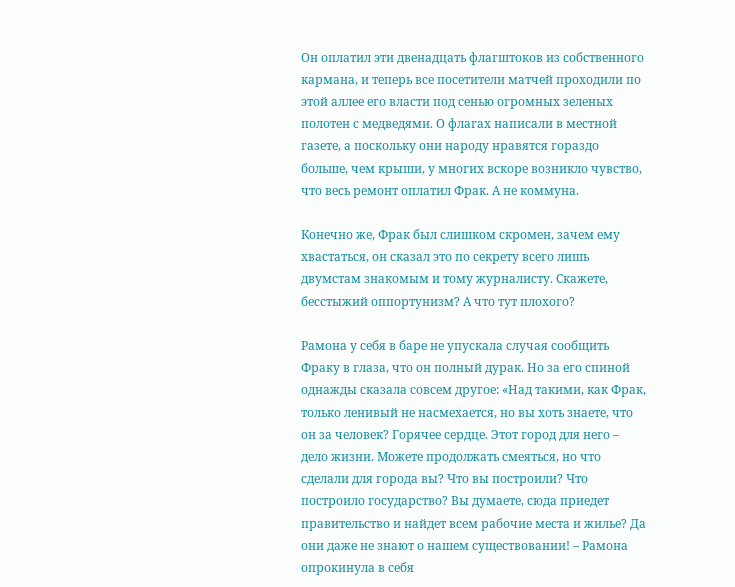Он оплатил эти двенадцать флагштоков из собственного кармана, и теперь все посетители матчей проходили по этой аллее его власти под сенью огромных зеленых полотен с медведями. О флагах написали в местной газете, а поскольку они народу нравятся гораздо больше, чем крыши, у многих вскоре возникло чувство, что весь ремонт оплатил Фрак. А не коммуна.

Конечно же, Фрак был слишком скромен, зачем ему хвастаться, он сказал это по секрету всего лишь двумстам знакомым и тому журналисту. Скажете, бесстыжий оппортунизм? А что тут плохого?

Рамона у себя в баре не упускала случая сообщить Фраку в глаза, что он полный дурак. Но за его спиной однажды сказала совсем другое: «Над такими, как Фрак, только ленивый не насмехается, но вы хоть знаете, что он за человек? Горячее сердце. Этот город для него – дело жизни. Можете продолжать смеяться, но что сделали для города вы? Что вы построили? Что построило государство? Вы думаете, сюда приедет правительство и найдет всем рабочие места и жилье? Да они даже не знают о нашем существовании! – Рамона опрокинула в себя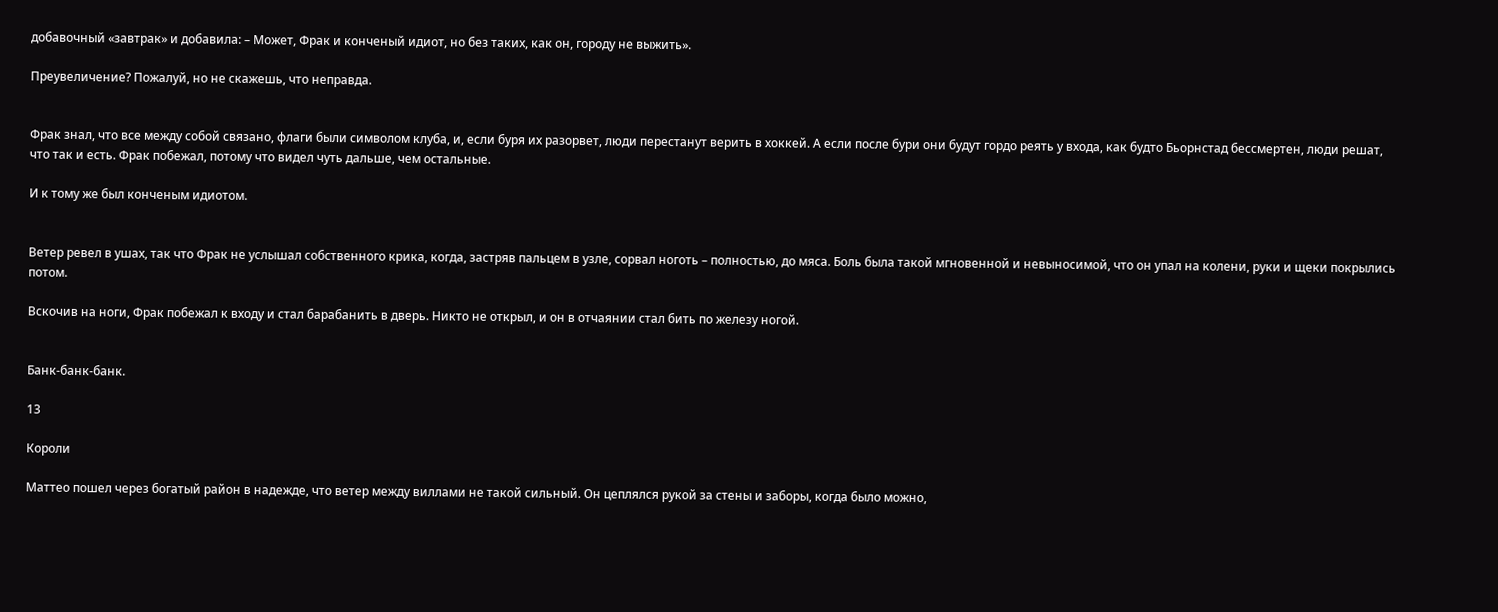добавочный «завтрак» и добавила: – Может, Фрак и конченый идиот, но без таких, как он, городу не выжить».

Преувеличение? Пожалуй, но не скажешь, что неправда.


Фрак знал, что все между собой связано, флаги были символом клуба, и, если буря их разорвет, люди перестанут верить в хоккей. А если после бури они будут гордо реять у входа, как будто Бьорнстад бессмертен, люди решат, что так и есть. Фрак побежал, потому что видел чуть дальше, чем остальные.

И к тому же был конченым идиотом.


Ветер ревел в ушах, так что Фрак не услышал собственного крика, когда, застряв пальцем в узле, сорвал ноготь – полностью, до мяса. Боль была такой мгновенной и невыносимой, что он упал на колени, руки и щеки покрылись потом.

Вскочив на ноги, Фрак побежал к входу и стал барабанить в дверь. Никто не открыл, и он в отчаянии стал бить по железу ногой.


Банк-банк-банк.

13

Короли

Маттео пошел через богатый район в надежде, что ветер между виллами не такой сильный. Он цеплялся рукой за стены и заборы, когда было можно,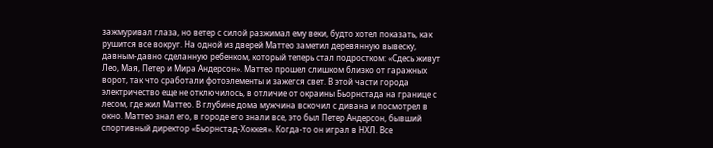зажмуривал глаза, но ветер с силой разжимал ему веки, будто хотел показать, как рушится все вокруг. На одной из дверей Маттео заметил деревянную вывеску, давным-давно сделанную ребенком, который теперь стал подростком: «Сдесь живут Лео, Мая, Петер и Мира Андерсон». Маттео прошел слишком близко от гаражных ворот, так что сработали фотоэлементы и зажегся свет. В этой части города электричество еще не отключилось, в отличие от окраины Бьорнстада на границе с лесом, где жил Маттео. В глубине дома мужчина вскочил с дивана и посмотрел в окно. Маттео знал его, в городе его знали все, это был Петер Андерсон, бывший спортивный директор «Бьорнстад-Хоккея». Когда-то он играл в НХЛ. Все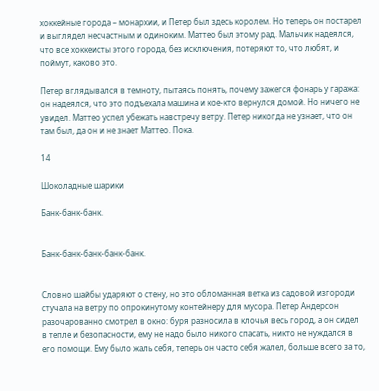хоккейные города – монархии, и Петер был здесь королем. Но теперь он постарел и выглядел несчастным и одиноким. Маттео был этому рад. Мальчик надеялся, что все хоккеисты этого города, без исключения, потеряют то, что любят, и поймут, каково это.

Петер вглядывался в темноту, пытаясь понять, почему зажегся фонарь у гаража: он надеялся, что это подъехала машина и кое-кто вернулся домой. Но ничего не увидел. Маттео успел убежать навстречу ветру. Петер никогда не узнает, что он там был, да он и не знает Маттео. Пока.

14

Шоколадные шарики

Банк-банк-банк.


Банк-банк-банк-банк-банк.


Словно шайбы ударяют о стену, но это обломанная ветка из садовой изгороди стучала на ветру по опрокинутому контейнеру для мусора. Петер Андерсон разочарованно смотрел в окно: буря разносила в клочья весь город, а он сидел в тепле и безопасности, ему не надо было никого спасать, никто не нуждался в его помощи. Ему было жаль себя, теперь он часто себя жалел, больше всего за то,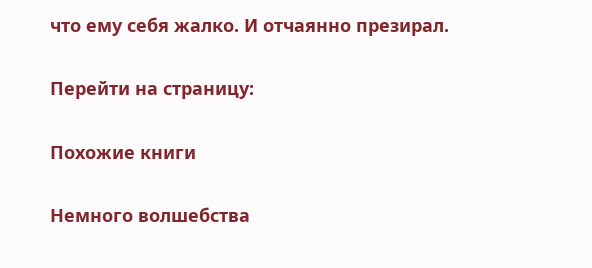что ему себя жалко. И отчаянно презирал.

Перейти на страницу:

Похожие книги

Немного волшебства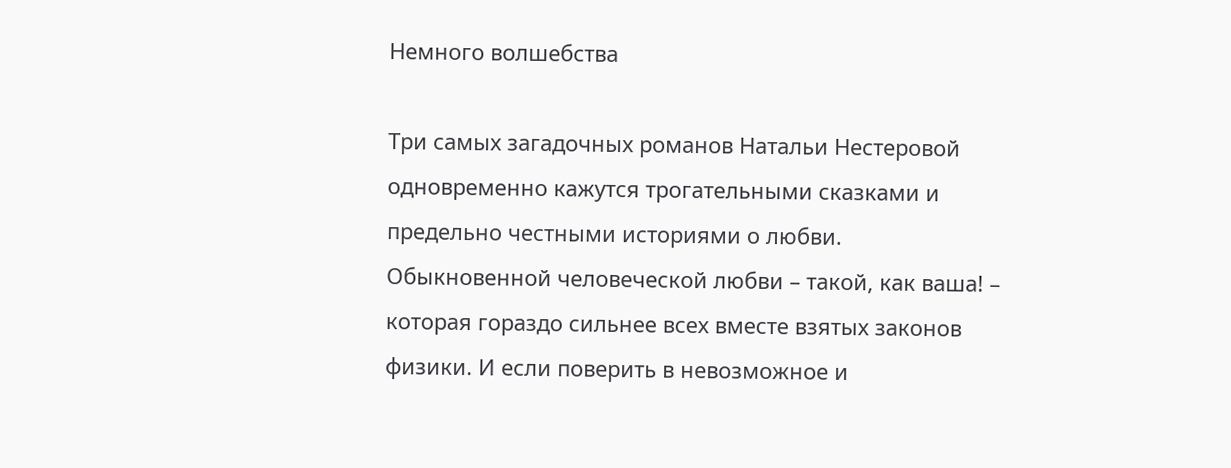Немного волшебства

Три самых загадочных романов Натальи Нестеровой одновременно кажутся трогательными сказками и предельно честными историями о любви. Обыкновенной человеческой любви – такой, как ваша! – которая гораздо сильнее всех вместе взятых законов физики. И если поверить в невозможное и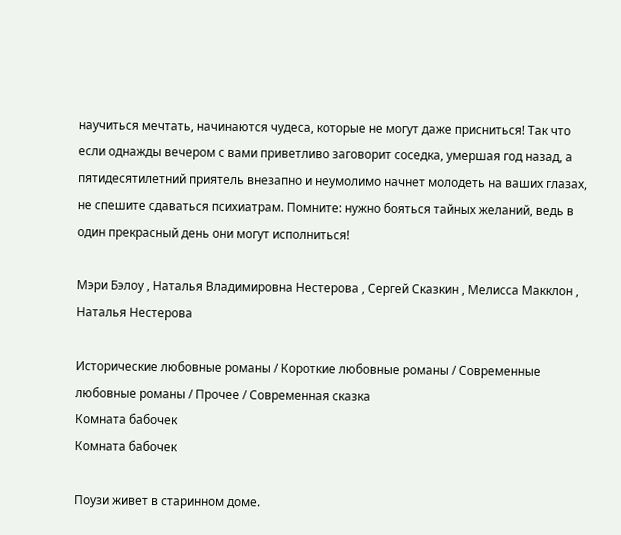научиться мечтать, начинаются чудеса, которые не могут даже присниться! Так что если однажды вечером с вами приветливо заговорит соседка, умершая год назад, а пятидесятилетний приятель внезапно и неумолимо начнет молодеть на ваших глазах, не спешите сдаваться психиатрам. Помните: нужно бояться тайных желаний, ведь в один прекрасный день они могут исполниться!

Мэри Бэлоу , Наталья Владимировна Нестерова , Сергей Сказкин , Мелисса Макклон , Наталья Нестерова

Исторические любовные романы / Короткие любовные романы / Современные любовные романы / Прочее / Современная сказка
Комната бабочек
Комната бабочек

Поузи живет в старинном доме.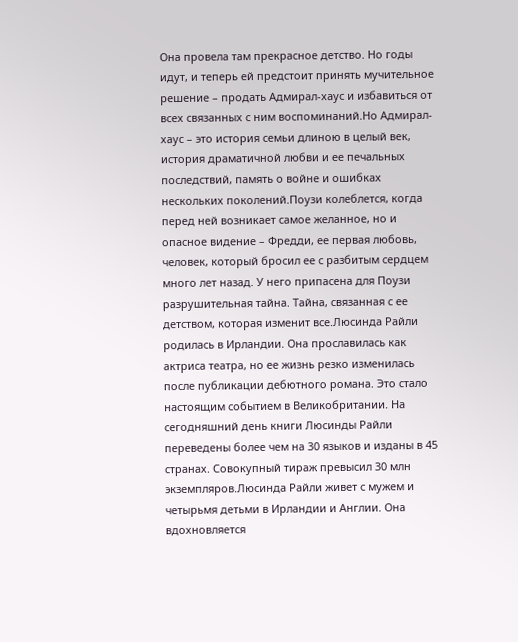Она провела там прекрасное детство. Но годы идут, и теперь ей предстоит принять мучительное решение – продать Адмирал-хаус и избавиться от всех связанных с ним воспоминаний.Но Адмирал-хаус – это история семьи длиною в целый век, история драматичной любви и ее печальных последствий, память о войне и ошибках нескольких поколений.Поузи колеблется, когда перед ней возникает самое желанное, но и опасное видение – Фредди, ее первая любовь, человек, который бросил ее с разбитым сердцем много лет назад. У него припасена для Поузи разрушительная тайна. Тайна, связанная с ее детством, которая изменит все.Люсинда Райли родилась в Ирландии. Она прославилась как актриса театра, но ее жизнь резко изменилась после публикации дебютного романа. Это стало настоящим событием в Великобритании. На сегодняшний день книги Люсинды Райли переведены более чем на 30 языков и изданы в 45 странах. Совокупный тираж превысил 30 млн экземпляров.Люсинда Райли живет с мужем и четырьмя детьми в Ирландии и Англии. Она вдохновляется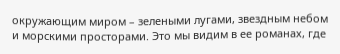окружающим миром – зелеными лугами, звездным небом и морскими просторами. Это мы видим в ее романах, где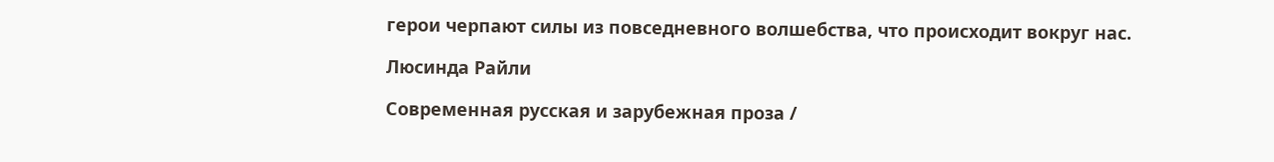герои черпают силы из повседневного волшебства, что происходит вокруг нас.

Люсинда Райли

Современная русская и зарубежная проза /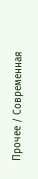Прочее / Современная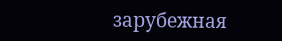зарубежная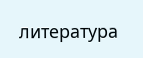литература